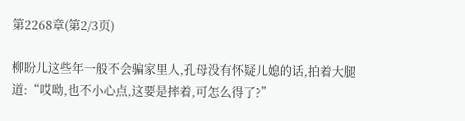第2268章(第2/3页)

柳盼儿这些年一般不会骗家里人,孔母没有怀疑儿媳的话,拍着大腿道:“哎呦,也不小心点,这要是摔着,可怎么得了?”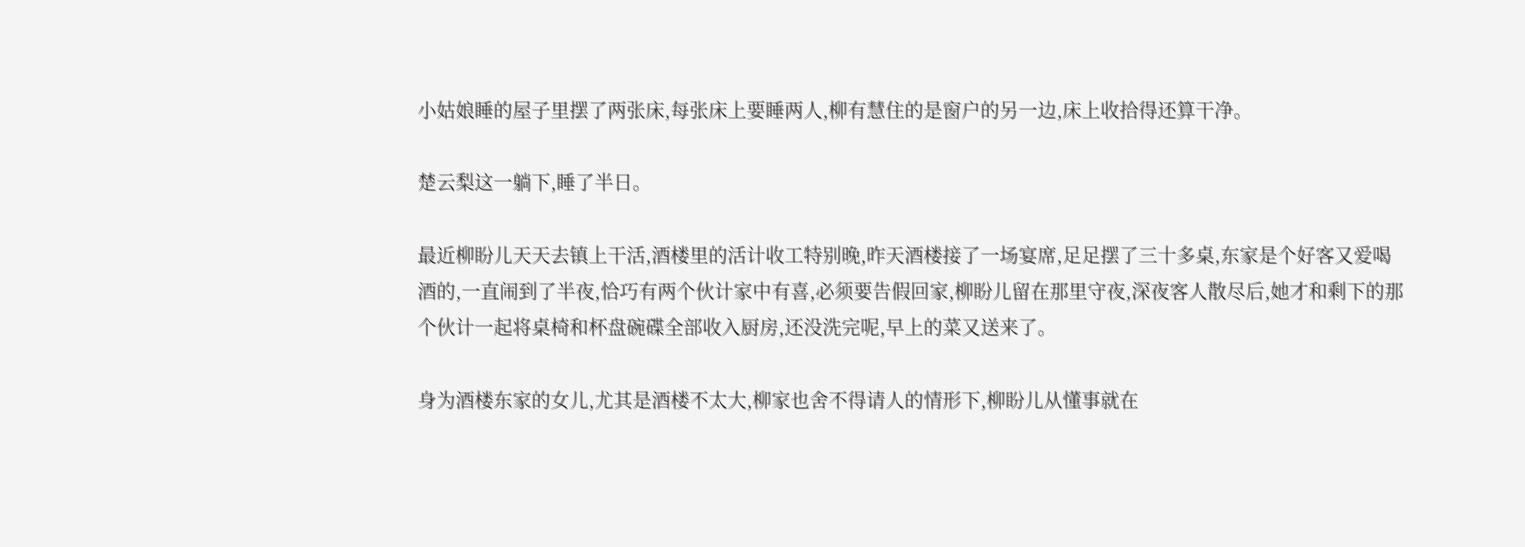小姑娘睡的屋子里摆了两张床,每张床上要睡两人,柳有慧住的是窗户的另一边,床上收拾得还算干净。

楚云梨这一躺下,睡了半日。

最近柳盼儿天天去镇上干活,酒楼里的活计收工特别晚,昨天酒楼接了一场宴席,足足摆了三十多桌,东家是个好客又爱喝酒的,一直闹到了半夜,恰巧有两个伙计家中有喜,必须要告假回家,柳盼儿留在那里守夜,深夜客人散尽后,她才和剩下的那个伙计一起将桌椅和杯盘碗碟全部收入厨房,还没洗完呢,早上的菜又送来了。

身为酒楼东家的女儿,尤其是酒楼不太大,柳家也舍不得请人的情形下,柳盼儿从懂事就在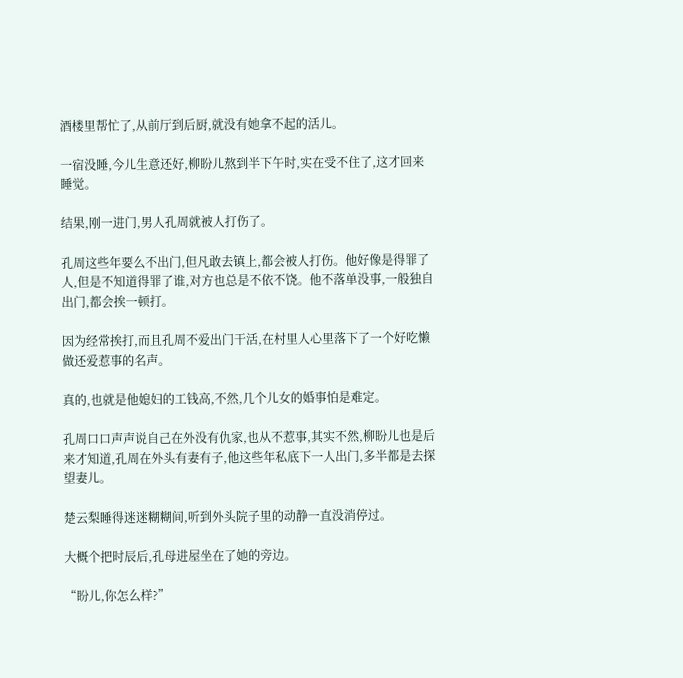酒楼里帮忙了,从前厅到后厨,就没有她拿不起的活儿。

一宿没睡,今儿生意还好,柳盼儿熬到半下午时,实在受不住了,这才回来睡觉。

结果,刚一进门,男人孔周就被人打伤了。

孔周这些年要么不出门,但凡敢去镇上,都会被人打伤。他好像是得罪了人,但是不知道得罪了谁,对方也总是不依不饶。他不落单没事,一般独自出门,都会挨一顿打。

因为经常挨打,而且孔周不爱出门干活,在村里人心里落下了一个好吃懒做还爱惹事的名声。

真的,也就是他媳妇的工钱高,不然,几个儿女的婚事怕是难定。

孔周口口声声说自己在外没有仇家,也从不惹事,其实不然,柳盼儿也是后来才知道,孔周在外头有妻有子,他这些年私底下一人出门,多半都是去探望妻儿。

楚云梨睡得迷迷糊糊间,听到外头院子里的动静一直没消停过。

大概个把时辰后,孔母进屋坐在了她的旁边。

“盼儿,你怎么样?”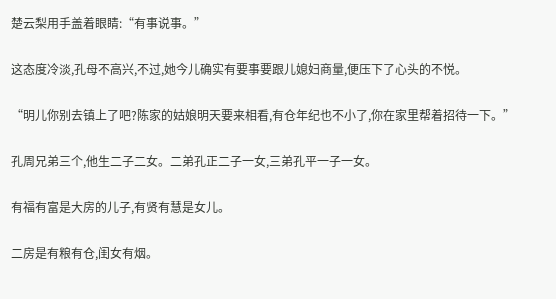楚云梨用手盖着眼睛:“有事说事。”

这态度冷淡,孔母不高兴,不过,她今儿确实有要事要跟儿媳妇商量,便压下了心头的不悦。

“明儿你别去镇上了吧?陈家的姑娘明天要来相看,有仓年纪也不小了,你在家里帮着招待一下。”

孔周兄弟三个,他生二子二女。二弟孔正二子一女,三弟孔平一子一女。

有福有富是大房的儿子,有贤有慧是女儿。

二房是有粮有仓,闺女有烟。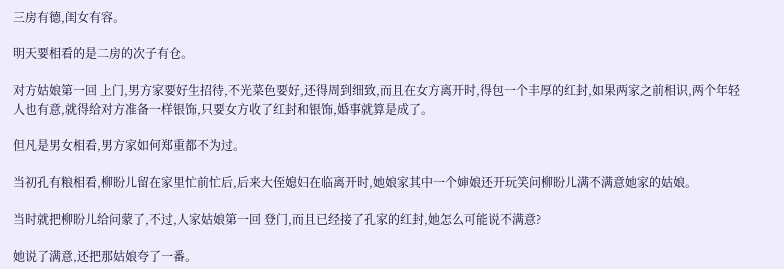三房有德,闺女有容。

明天要相看的是二房的次子有仓。

对方姑娘第一回 上门,男方家要好生招待,不光菜色要好,还得周到细致,而且在女方离开时,得包一个丰厚的红封,如果两家之前相识,两个年轻人也有意,就得给对方准备一样银饰,只要女方收了红封和银饰,婚事就算是成了。

但凡是男女相看,男方家如何郑重都不为过。

当初孔有粮相看,柳盼儿留在家里忙前忙后,后来大侄媳妇在临离开时,她娘家其中一个婶娘还开玩笑问柳盼儿满不满意她家的姑娘。

当时就把柳盼儿给问蒙了,不过,人家姑娘第一回 登门,而且已经接了孔家的红封,她怎么可能说不满意?

她说了满意,还把那姑娘夸了一番。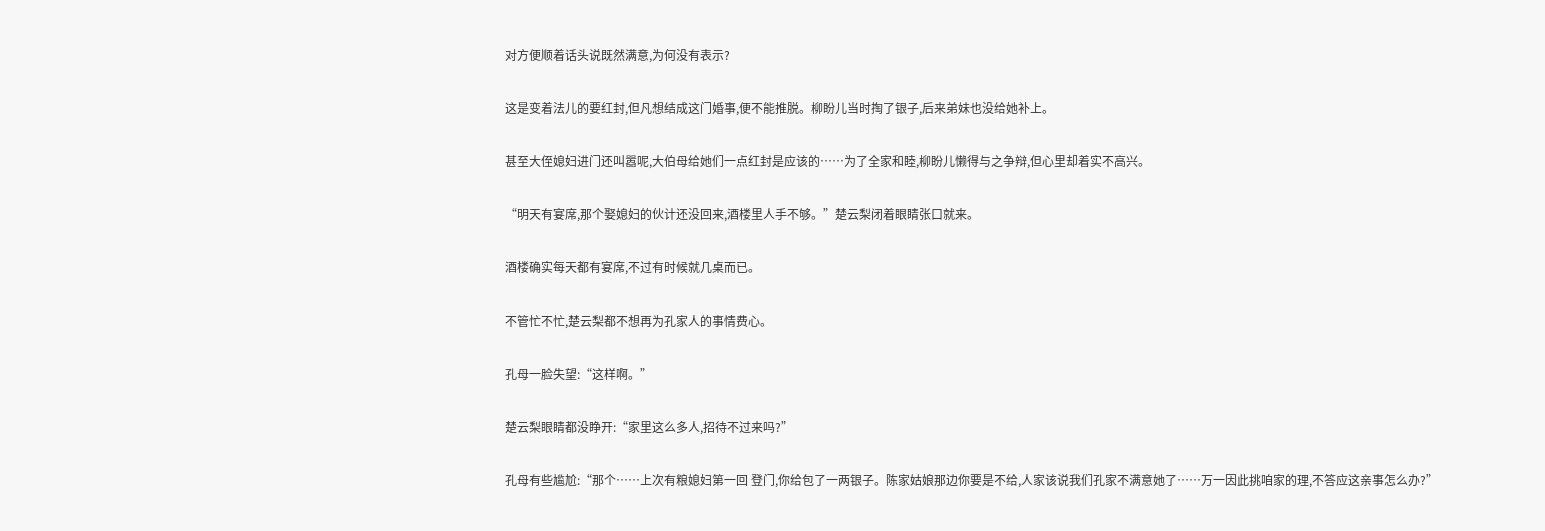对方便顺着话头说既然满意,为何没有表示?

这是变着法儿的要红封,但凡想结成这门婚事,便不能推脱。柳盼儿当时掏了银子,后来弟妹也没给她补上。

甚至大侄媳妇进门还叫嚣呢,大伯母给她们一点红封是应该的……为了全家和睦,柳盼儿懒得与之争辩,但心里却着实不高兴。

“明天有宴席,那个娶媳妇的伙计还没回来,酒楼里人手不够。”楚云梨闭着眼睛张口就来。

酒楼确实每天都有宴席,不过有时候就几桌而已。

不管忙不忙,楚云梨都不想再为孔家人的事情费心。

孔母一脸失望:“这样啊。”

楚云梨眼睛都没睁开:“家里这么多人,招待不过来吗?”

孔母有些尴尬:“那个……上次有粮媳妇第一回 登门,你给包了一两银子。陈家姑娘那边你要是不给,人家该说我们孔家不满意她了……万一因此挑咱家的理,不答应这亲事怎么办?”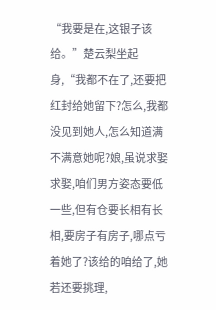“我要是在,这银子该给。”楚云梨坐起身,“我都不在了,还要把红封给她留下?怎么,我都没见到她人,怎么知道满不满意她呢?娘,虽说求娶求娶,咱们男方姿态要低一些,但有仓要长相有长相,要房子有房子,哪点亏着她了?该给的咱给了,她若还要挑理,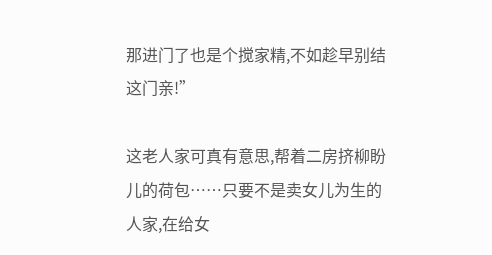那进门了也是个搅家精,不如趁早别结这门亲!”

这老人家可真有意思,帮着二房挤柳盼儿的荷包……只要不是卖女儿为生的人家,在给女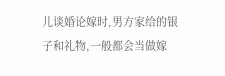儿谈婚论嫁时,男方家给的银子和礼物,一般都会当做嫁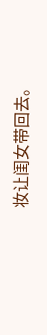妆让闺女带回去。